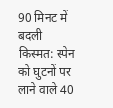90 मिनट में बदली किस्मत: स्पेन को घुटनों पर लाने वाले 40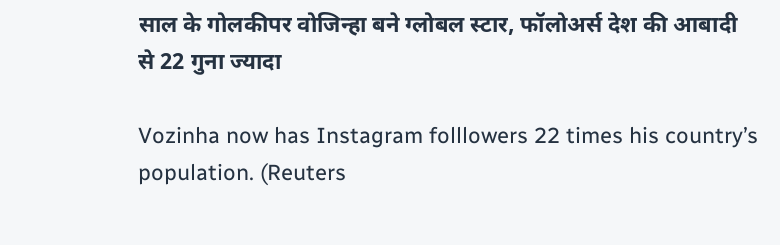साल के गोलकीपर वोजिन्हा बने ग्लोबल स्टार, फॉलोअर्स देश की आबादी से 22 गुना ज्यादा

Vozinha now has Instagram folllowers 22 times his country’s population. (Reuters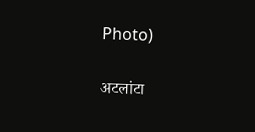Photo)

अटलांटा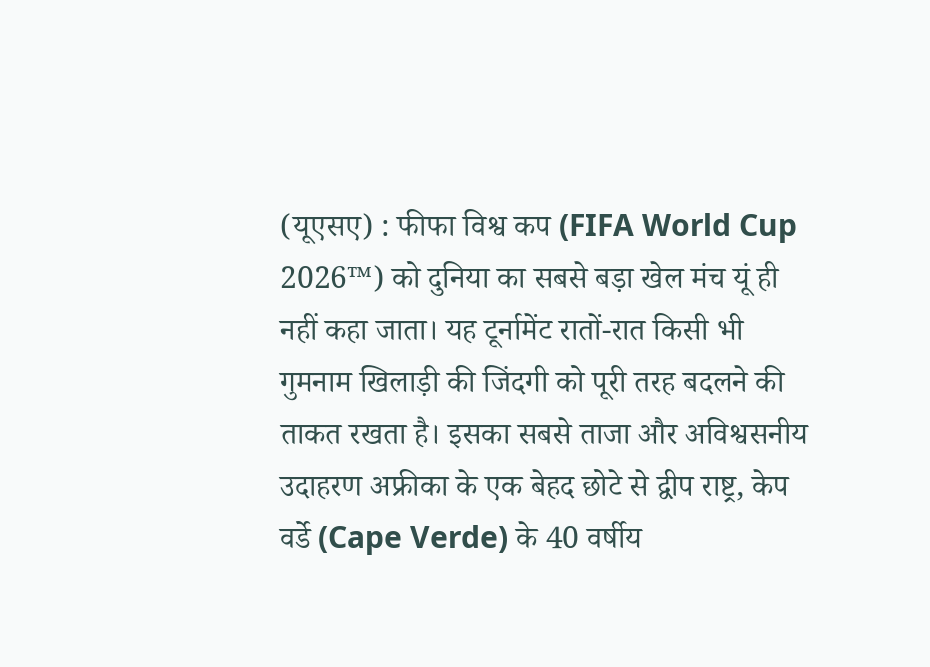(यूएसए) : फीफा विश्व कप (FIFA World Cup 2026™) को दुनिया का सबसे बड़ा खेल मंच यूं ही नहीं कहा जाता। यह टूर्नामेंट रातों-रात किसी भी गुमनाम खिलाड़ी की जिंदगी को पूरी तरह बदलने की ताकत रखता है। इसका सबसे ताजा और अविश्वसनीय उदाहरण अफ्रीका के एक बेहद छोटे से द्वीप राष्ट्र, केप वर्डे (Cape Verde) के 40 वर्षीय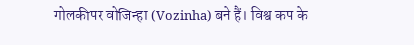गोलकीपर वोजिन्हा (Vozinha) बने हैं। विश्व कप के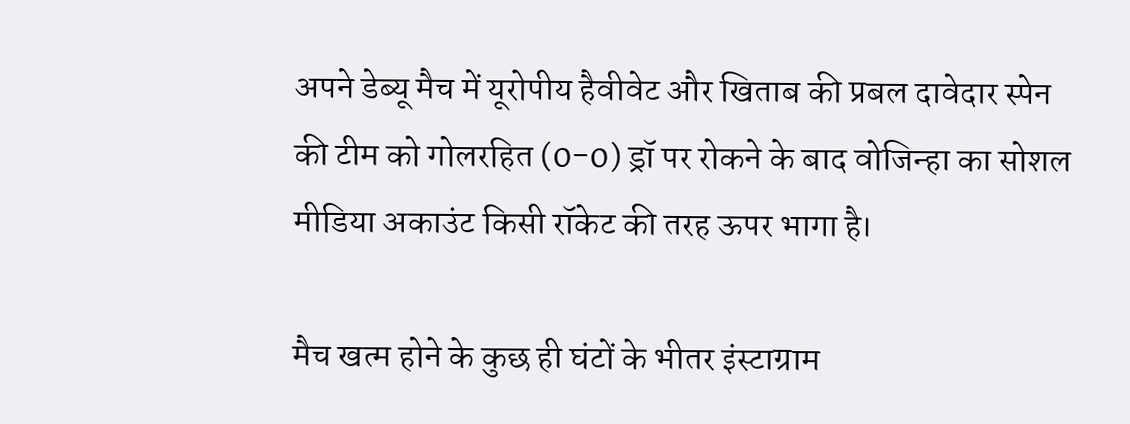अपने डेब्यू मैच में यूरोपीय हैवीवेट और खिताब की प्रबल दावेदार स्पेन की टीम को गोलरहित (0-0) ड्रॉ पर रोकने के बाद वोजिन्हा का सोशल मीडिया अकाउंट किसी रॉकेट की तरह ऊपर भागा है।

मैच खत्म होने के कुछ ही घंटों के भीतर इंस्टाग्राम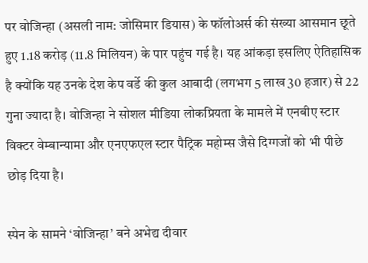पर वोजिन्हा (असली नाम: जोसिमार डियास) के फॉलोअर्स की संख्या आसमान छूते हुए 1.18 करोड़ (11.8 मिलियन) के पार पहुंच गई है। यह आंकड़ा इसलिए ऐतिहासिक है क्योंकि यह उनके देश केप वर्डे की कुल आबादी (लगभग 5 लाख 30 हजार) से 22 गुना ज्यादा है। वोजिन्हा ने सोशल मीडिया लोकप्रियता के मामले में एनबीए स्टार विक्टर वेम्बान्यामा और एनएफएल स्टार पैट्रिक महोम्स जैसे दिग्गजों को भी पीछे छोड़ दिया है।

स्पेन के सामने ‘वोजिन्हा’ बने अभेद्य दीवार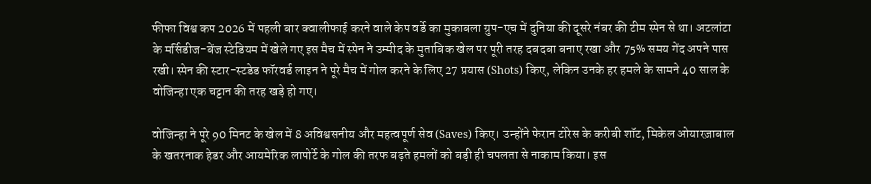फीफा विश्व कप 2026 में पहली बार क्वालीफाई करने वाले केप वर्डे का मुकाबला ग्रुप-एच में दुनिया की दूसरे नंबर की टीम स्पेन से था। अटलांटा के मर्सिडीज-बेंज स्टेडियम में खेले गए इस मैच में स्पेन ने उम्मीद के मुताबिक खेल पर पूरी तरह दबदबा बनाए रखा और 75% समय गेंद अपने पास रखी। स्पेन की स्टार-स्टडेड फॉरवर्ड लाइन ने पूरे मैच में गोल करने के लिए 27 प्रयास (Shots) किए, लेकिन उनके हर हमले के सामने 40 साल के वोजिन्हा एक चट्टान की तरह खड़े हो गए।

वोजिन्हा ने पूरे 90 मिनट के खेल में 8 अविश्वसनीय और महत्वपूर्ण सेव (Saves) किए। उन्होंने फेरान टोरेस के करीबी शॉट, मिकेल ओयारज़ाबाल के खतरनाक हेडर और आयमेरिक लापोर्टे के गोल की तरफ बढ़ते हमलों को बड़ी ही चपलता से नाकाम किया। इस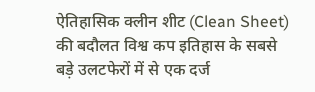ऐतिहासिक क्लीन शीट (Clean Sheet) की बदौलत विश्व कप इतिहास के सबसे बड़े उलटफेरों में से एक दर्ज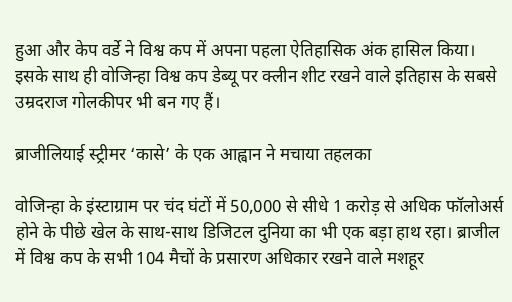हुआ और केप वर्डे ने विश्व कप में अपना पहला ऐतिहासिक अंक हासिल किया। इसके साथ ही वोजिन्हा विश्व कप डेब्यू पर क्लीन शीट रखने वाले इतिहास के सबसे उम्रदराज गोलकीपर भी बन गए हैं।

ब्राजीलियाई स्ट्रीमर ‘कासे’ के एक आह्वान ने मचाया तहलका

वोजिन्हा के इंस्टाग्राम पर चंद घंटों में 50,000 से सीधे 1 करोड़ से अधिक फॉलोअर्स होने के पीछे खेल के साथ-साथ डिजिटल दुनिया का भी एक बड़ा हाथ रहा। ब्राजील में विश्व कप के सभी 104 मैचों के प्रसारण अधिकार रखने वाले मशहूर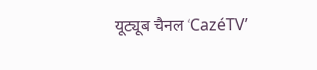यूट्यूब चैनल ‘CazéTV’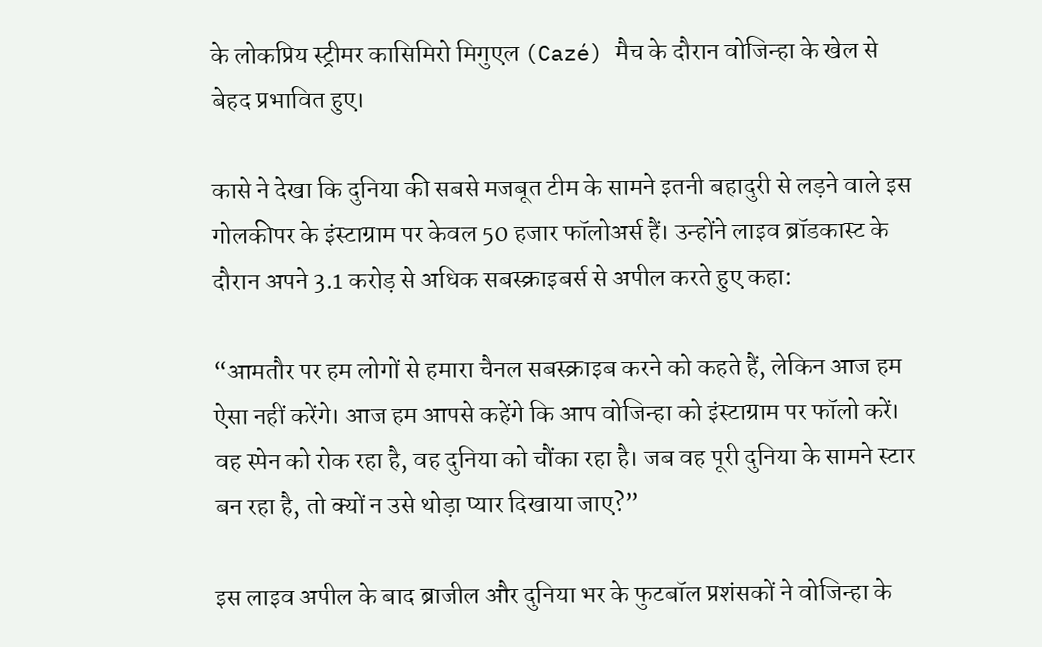के लोकप्रिय स्ट्रीमर कासिमिरो मिगुएल (Cazé) मैच के दौरान वोजिन्हा के खेल से बेहद प्रभावित हुए।

कासे ने देखा कि दुनिया की सबसे मजबूत टीम के सामने इतनी बहादुरी से लड़ने वाले इस गोलकीपर के इंस्टाग्राम पर केवल 50 हजार फॉलोअर्स हैं। उन्होंने लाइव ब्रॉडकास्ट के दौरान अपने 3.1 करोड़ से अधिक सबस्क्राइबर्स से अपील करते हुए कहा:

“आमतौर पर हम लोगों से हमारा चैनल सबस्क्राइब करने को कहते हैं, लेकिन आज हम ऐसा नहीं करेंगे। आज हम आपसे कहेंगे कि आप वोजिन्हा को इंस्टाग्राम पर फॉलो करें। वह स्पेन को रोक रहा है, वह दुनिया को चौंका रहा है। जब वह पूरी दुनिया के सामने स्टार बन रहा है, तो क्यों न उसे थोड़ा प्यार दिखाया जाए?”

इस लाइव अपील के बाद ब्राजील और दुनिया भर के फुटबॉल प्रशंसकों ने वोजिन्हा के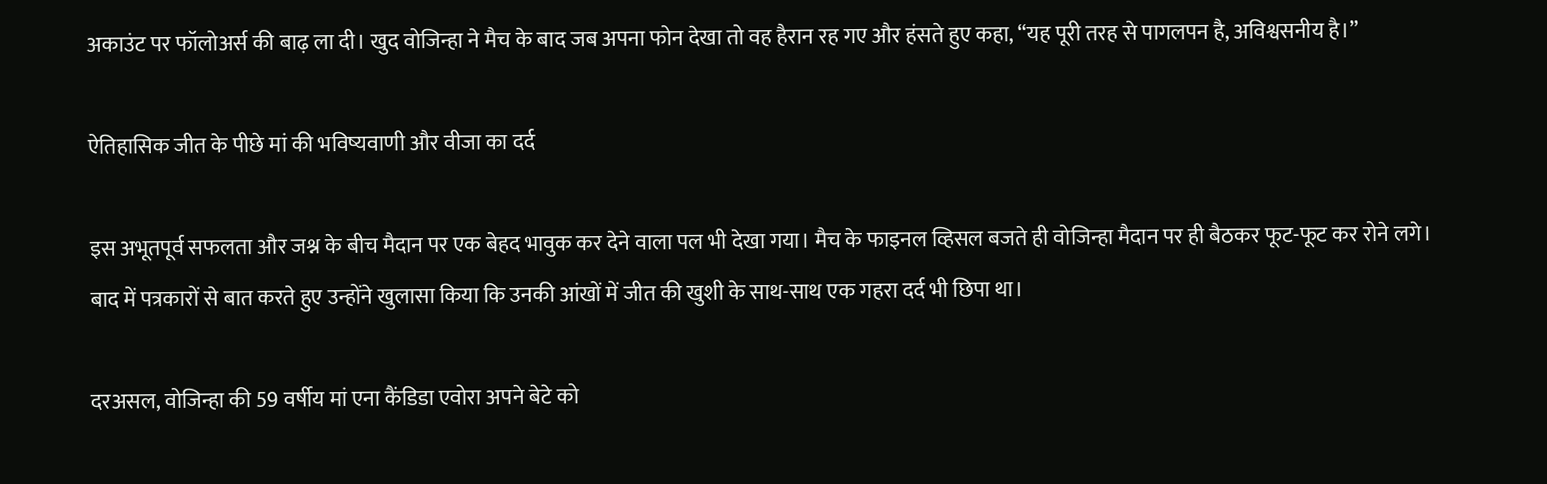अकाउंट पर फॉलोअर्स की बाढ़ ला दी। खुद वोजिन्हा ने मैच के बाद जब अपना फोन देखा तो वह हैरान रह गए और हंसते हुए कहा, “यह पूरी तरह से पागलपन है, अविश्वसनीय है।”

ऐतिहासिक जीत के पीछे मां की भविष्यवाणी और वीजा का दर्द

इस अभूतपूर्व सफलता और जश्न के बीच मैदान पर एक बेहद भावुक कर देने वाला पल भी देखा गया। मैच के फाइनल व्हिसल बजते ही वोजिन्हा मैदान पर ही बैठकर फूट-फूट कर रोने लगे। बाद में पत्रकारों से बात करते हुए उन्होंने खुलासा किया कि उनकी आंखों में जीत की खुशी के साथ-साथ एक गहरा दर्द भी छिपा था।

दरअसल, वोजिन्हा की 59 वर्षीय मां एना कैंडिडा एवोरा अपने बेटे को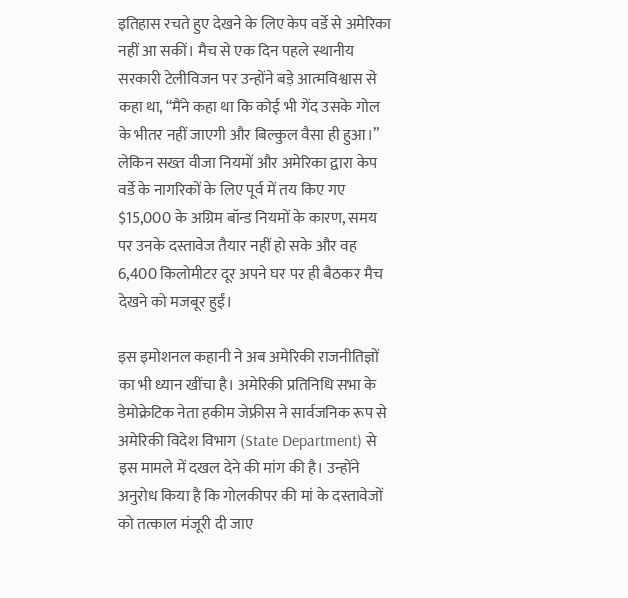इतिहास रचते हुए देखने के लिए केप वर्डे से अमेरिका नहीं आ सकीं। मैच से एक दिन पहले स्थानीय सरकारी टेलीविजन पर उन्होंने बड़े आत्मविश्वास से कहा था, “मैंने कहा था कि कोई भी गेंद उसके गोल के भीतर नहीं जाएगी और बिल्कुल वैसा ही हुआ।” लेकिन सख्त वीजा नियमों और अमेरिका द्वारा केप वर्डे के नागरिकों के लिए पूर्व में तय किए गए $15,000 के अग्रिम बॉन्ड नियमों के कारण, समय पर उनके दस्तावेज तैयार नहीं हो सके और वह 6,400 किलोमीटर दूर अपने घर पर ही बैठकर मैच देखने को मजबूर हुईं।

इस इमोशनल कहानी ने अब अमेरिकी राजनीतिज्ञों का भी ध्यान खींचा है। अमेरिकी प्रतिनिधि सभा के डेमोक्रेटिक नेता हकीम जेफ्रीस ने सार्वजनिक रूप से अमेरिकी विदेश विभाग (State Department) से इस मामले में दखल देने की मांग की है। उन्होंने अनुरोध किया है कि गोलकीपर की मां के दस्तावेजों को तत्काल मंजूरी दी जाए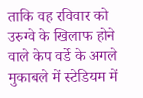ताकि वह रविवार को उरुग्वे के खिलाफ होने वाले केप वर्डे के अगले मुकाबले में स्टेडियम में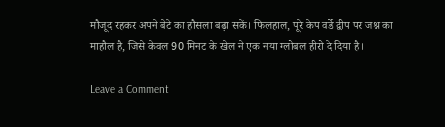मौजूद रहकर अपने बेटे का हौसला बढ़ा सकें। फिलहाल, पूरे केप वर्डे द्वीप पर जश्न का माहौल है, जिसे केवल 90 मिनट के खेल ने एक नया ग्लोबल हीरो दे दिया है।

Leave a Comment